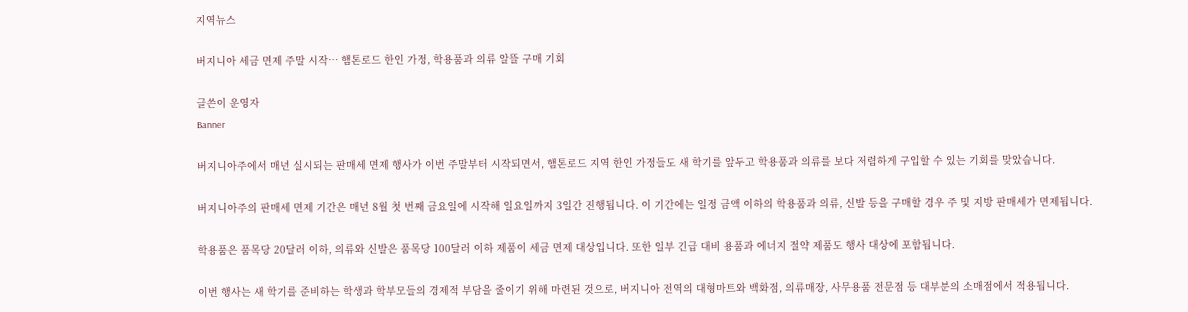지역뉴스

버지니아 세금 면제 주말 시작… 햄톤로드 한인 가정, 학용품과 의류 알뜰 구매 기회

글쓴이 운영자
Banner

버지니아주에서 매년 실시되는 판매세 면제 행사가 이번 주말부터 시작되면서, 햄톤로드 지역 한인 가정들도 새 학기를 앞두고 학용품과 의류를 보다 저렴하게 구입할 수 있는 기회를 맞았습니다.

버지니아주의 판매세 면제 기간은 매년 8월 첫 번째 금요일에 시작해 일요일까지 3일간 진행됩니다. 이 기간에는 일정 금액 이하의 학용품과 의류, 신발 등을 구매할 경우 주 및 지방 판매세가 면제됩니다.

학용품은 품목당 20달러 이하, 의류와 신발은 품목당 100달러 이하 제품이 세금 면제 대상입니다. 또한 일부 긴급 대비 용품과 에너지 절약 제품도 행사 대상에 포함됩니다.

이번 행사는 새 학기를 준비하는 학생과 학부모들의 경제적 부담을 줄이기 위해 마련된 것으로, 버지니아 전역의 대형마트와 백화점, 의류매장, 사무용품 전문점 등 대부분의 소매점에서 적용됩니다.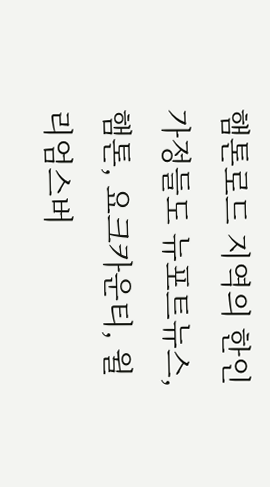햄톤로드 지역의 한인 가정들도 뉴포트뉴스, 햄톤, 요크카운티, 윌리엄스버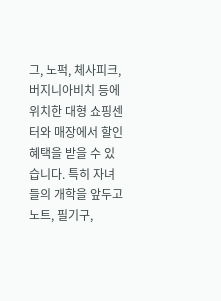그, 노퍽, 체사피크, 버지니아비치 등에 위치한 대형 쇼핑센터와 매장에서 할인 혜택을 받을 수 있습니다. 특히 자녀들의 개학을 앞두고 노트, 필기구,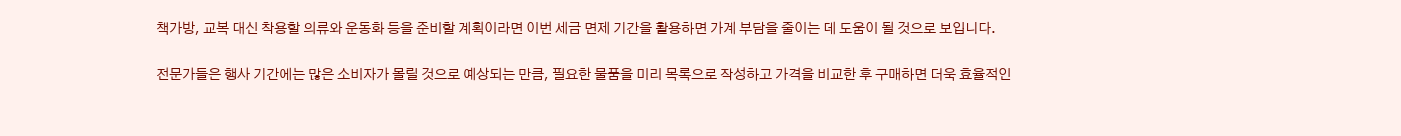책가방, 교복 대신 착용할 의류와 운동화 등을 준비할 계획이라면 이번 세금 면제 기간을 활용하면 가계 부담을 줄이는 데 도움이 될 것으로 보입니다.

전문가들은 행사 기간에는 많은 소비자가 몰릴 것으로 예상되는 만큼, 필요한 물품을 미리 목록으로 작성하고 가격을 비교한 후 구매하면 더욱 효율적인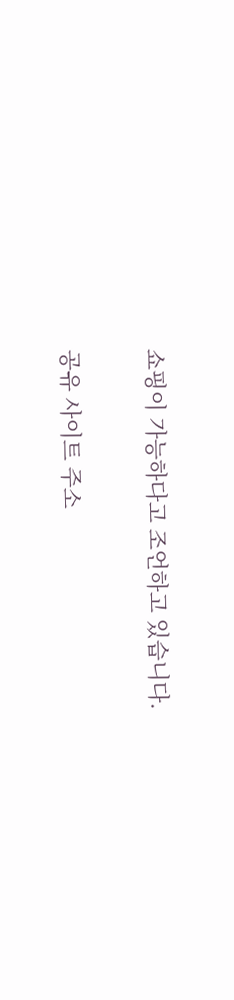쇼핑이 가능하다고 조언하고 있습니다.

공유 사이트 주소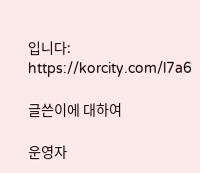입니다: https://korcity.com/l7a6

글쓴이에 대하여

운영자